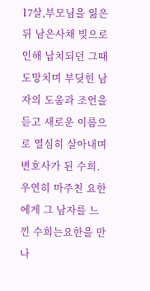17살,부모님을 잃은뒤 남은사채 빚으로 인해 납치되던 그때도망치며 부딪힌 남자의 도움과 조언을 듣고 새로운 이름으로 열심히 살아내며 변호사가 된 수희.우연히 마주친 요한에게 그 남자를 느낀 수희는요한을 만나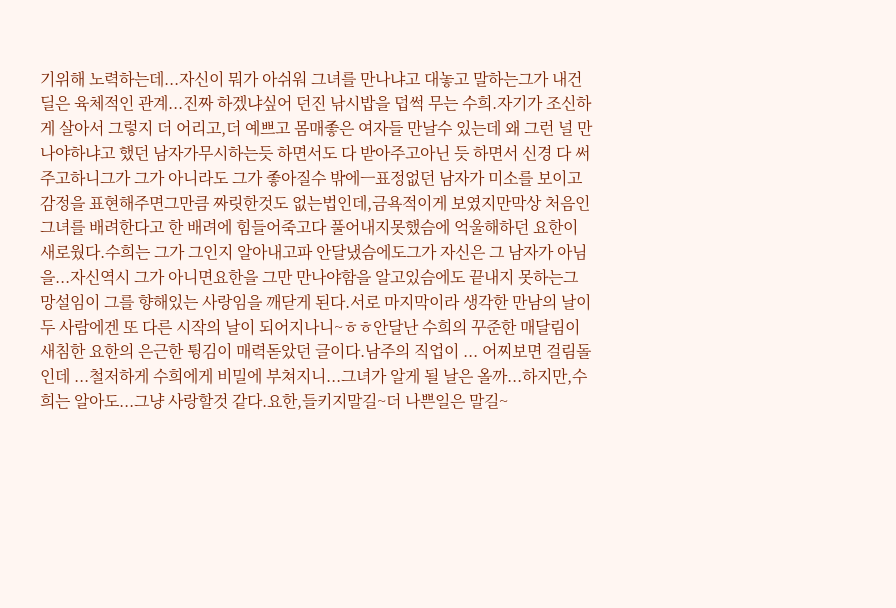기위해 노력하는데...자신이 뭐가 아쉬워 그녀를 만나냐고 대놓고 말하는그가 내건 딜은 육체적인 관계...진짜 하겠냐싶어 던진 낚시밥을 덥썩 무는 수희.자기가 조신하게 살아서 그렇지 더 어리고,더 예쁘고 몸매좋은 여자들 만날수 있는데 왜 그런 널 만나야하냐고 했던 남자가무시하는듯 하면서도 다 받아주고아닌 듯 하면서 신경 다 써주고하니그가 그가 아니라도 그가 좋아질수 밖에ㅡ표정없던 남자가 미소를 보이고 감정을 표현해주면그만큼 짜릿한것도 없는법인데,금욕적이게 보였지만막상 처음인 그녀를 배려한다고 한 배려에 힘들어죽고다 풀어내지못했슴에 억울해하던 요한이 새로웠다.수희는 그가 그인지 알아내고파 안달냈슴에도그가 자신은 그 남자가 아님을...자신역시 그가 아니면요한을 그만 만나야함을 알고있슴에도 끝내지 못하는그 망설임이 그를 향해있는 사랑임을 깨닫게 된다.서로 마지막이라 생각한 만남의 날이두 사람에겐 또 다른 시작의 날이 되어지나니~ㅎㅎ안달난 수희의 꾸준한 매달림이 새침한 요한의 은근한 튕김이 매력돋았던 글이다.남주의 직업이 ... 어찌보면 걸림돌인데 ...철저하게 수희에게 비밀에 부쳐지니...그녀가 알게 될 날은 올까...하지만,수희는 알아도...그냥 사랑할것 같다.요한,들키지말길~더 나쁜일은 말길~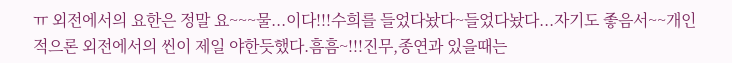ㅠ 외전에서의 요한은 정말 요~~~물...이다!!!수희를 들었다놨다~들었다놨다...자기도 좋음서~~개인적으론 외전에서의 씬이 제일 야한듯했다.흠흠~!!!진무,종연과 있을때는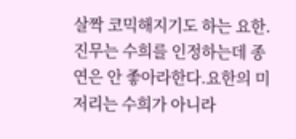살짝 코믹해지기도 하는 요한.진무는 수희를 인정하는데 종연은 안 좋아라한다.요한의 미저리는 수희가 아니라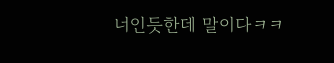너인듯한데 말이다ㅋㅋ